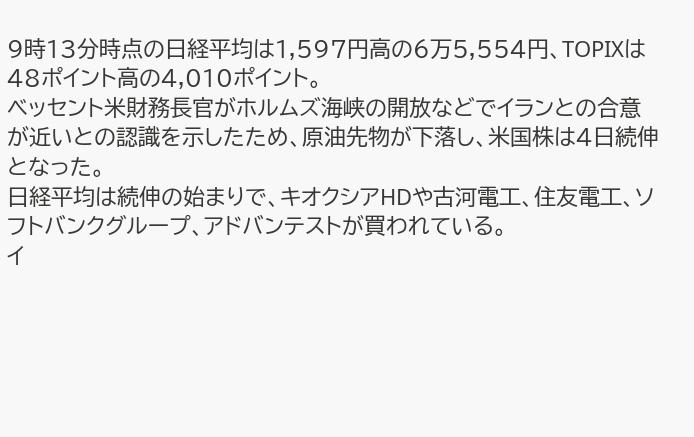9時13分時点の日経平均は1,597円高の6万5,554円、TOPIXは48ポイント高の4,010ポイント。
ベッセント米財務長官がホルムズ海峡の開放などでイランとの合意が近いとの認識を示したため、原油先物が下落し、米国株は4日続伸となった。
日経平均は続伸の始まりで、キオクシアHDや古河電工、住友電工、ソフトバンクグループ、アドバンテストが買われている。
イ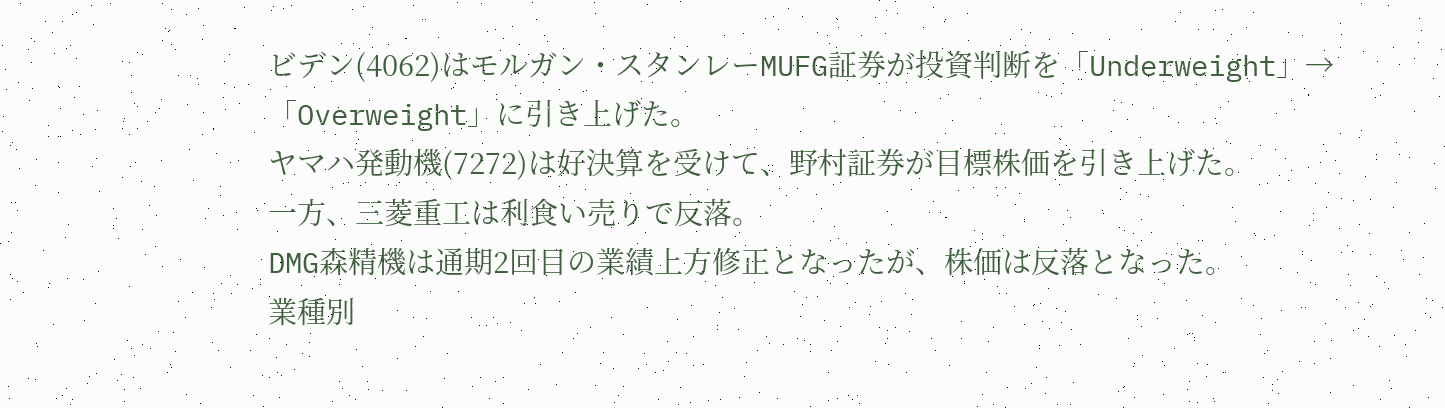ビデン(4062)はモルガン・スタンレーMUFG証券が投資判断を「Underweight」→「Overweight」に引き上げた。
ヤマハ発動機(7272)は好決算を受けて、野村証券が目標株価を引き上げた。
一方、三菱重工は利食い売りで反落。
DMG森精機は通期2回目の業績上方修正となったが、株価は反落となった。
業種別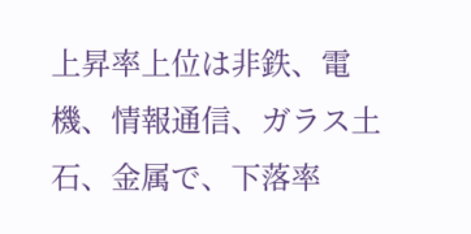上昇率上位は非鉄、電機、情報通信、ガラス土石、金属で、下落率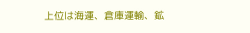上位は海運、倉庫運輸、鉱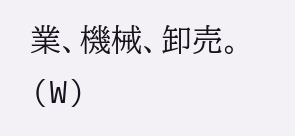業、機械、卸売。(W)